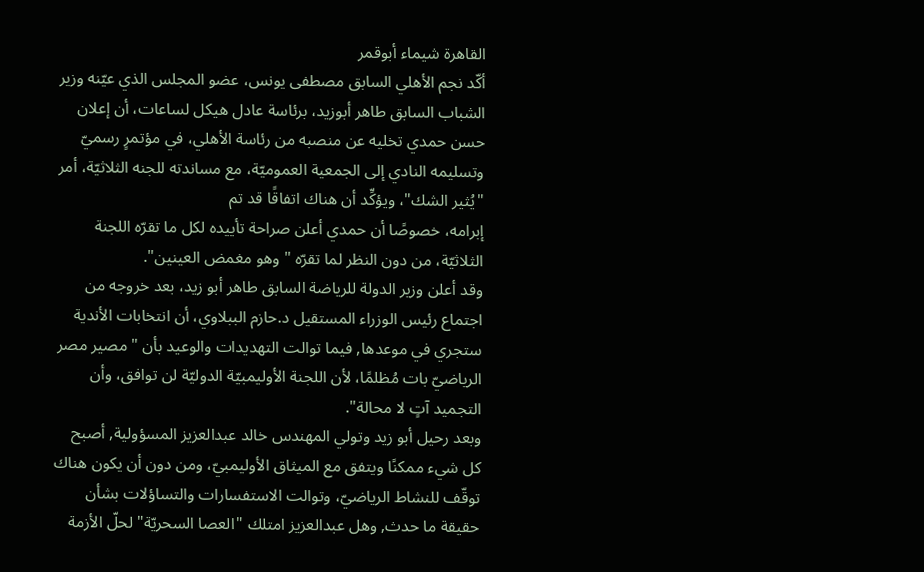القاهرة شيماء أبوقمر
أكّد نجم الأهلي السابق مصطفى يونس، عضو المجلس الذي عيّنه وزير الشباب السابق طاهر أبوزيد، برئاسة عادل هيكل لساعات، أن إعلان حسن حمدي تخليه عن منصبه من رئاسة الأهلي، في مؤتمرٍ رسميّ وتسليمه النادي إلى الجمعية العموميّة، مع مساندته للجنه الثلاثيّة، أمر "يُثير الشك"، ويؤكِّد أن هناك اتفاقًا قد تم
إبرامه، خصوصًا أن حمدي أعلن صراحة تأييده لكل ما تقرّه اللجنة الثلاثيّة، من دون النظر لما تقرّه "وهو مغمض العينين".
وقد أعلن وزير الدولة للرياضة السابق طاهر أبو زيد، بعد خروجه من اجتماع رئيس الوزراء المستقيل د.حازم الببلاوي، أن انتخابات الأندية ستجري في موعدها, فيما توالت التهديدات والوعيد بأن "مصير مصر الرياضيّ بات مُظلمًا، لأن اللجنة الأوليمبيّة الدوليّة لن توافق، وأن التجميد آتٍ لا محالة".
وبعد رحيل أبو زيد وتولي المهندس خالد عبدالعزيز المسؤولية, أصبح كل شيء ممكنًا ويتفق مع الميثاق الأوليمبيّ، ومن دون أن يكون هناك توقّف للنشاط الرياضيّ، وتوالت الاستفسارات والتساؤلات بشأن حقيقة ما حدث, وهل عبدالعزيز امتلك "العصا السحريّة" لحلّ الأزمة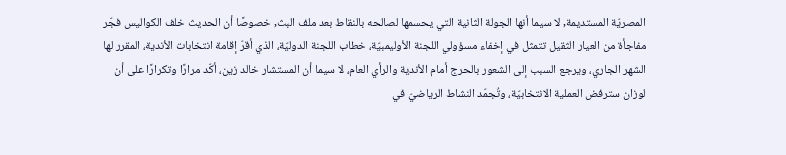المصريّة المستديمة, لا سيما أنها الجولة الثانية التي يحسمها لصالحه بالنقاط بعد ملف البث, خصوصًا أن الحديث خلف الكواليس فجّر مفاجأة من العيار الثقيل تتمثل في إخفاء مسؤولي اللجنة الأوليمبيّة، خطاب اللجنة الدوليّة، الذي أقرّ إقامة انتخابات الأندية، المقرر لها الشهر الجاري، ويرجع السبب إلى الشعور بالحرج أمام الأندية والرأي العام، لا سيما أن المستشار خالد زين، أكّد مرارًا وتكرارًا على أن لوزان سترفض العملية الانتخابيّة، وتُجمّد النشاط الرياضيّ في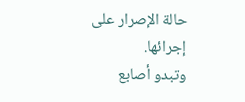حالة الإصرار على إجرائها.
وتبدو أصابع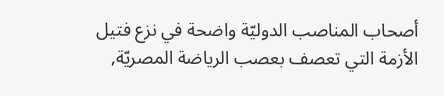أصحاب المناصب الدوليّة واضحة في نزع فتيل الأزمة التي تعصف بعصب الرياضة المصريّة,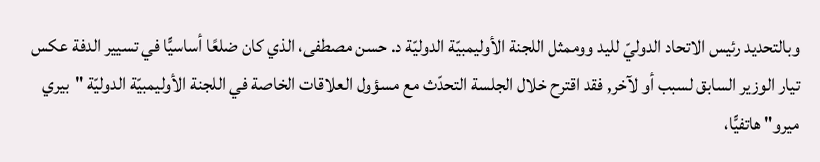وبالتحديد رئيس الاتحاد الدوليّ لليد ووممثل اللجنة الأوليمبيّة الدوليّة د. حسن مصطفى، الذي كان ضلعًا أساسيًّا في تسيير الدفة عكس تيار الوزير السابق لسبب أو لآخر, فقد اقترح خلال الجلسة التحدّث مع مسؤول العلاقات الخاصة في اللجنة الأوليمبيّة الدوليّة "بيري ميرو" هاتفيًّا،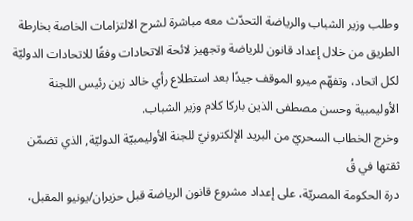وطلب وزير الشباب والرياضة التحدّث معه مباشرة لشرح الالتزامات الخاصة بخارطة الطريق من خلال إعداد قانون للرياضة وتجهيز لائحة الاتحادات وفقًا للاتحادات الدوليّة لكل اتحاد، وتفهّم ميرو الموقف جيدًا بعد استطلاع رأي خالد زين رئيس اللجنة الأوليمبية وحسن مصطفى الذين باركا كلام وزير الشباب.
وخرج الخطاب السحريّ من البريد الإلكترونيّ للجنة الأوليمبيّة الدوليّة, الذي تضمّن ثقتها في قُ
درة الحكومة المصريّة، على إعداد مشروع قانون الرياضة قبل حزيران/يونيو المقبل،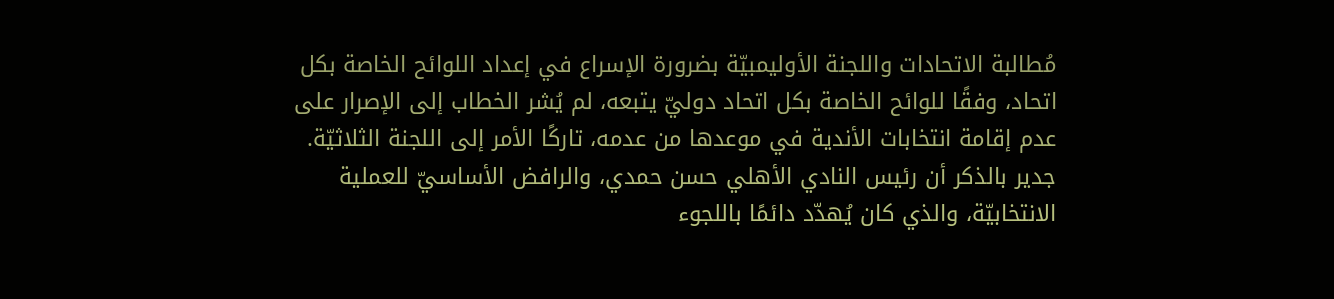مُطالبة الاتحادات واللجنة الأوليمبيّة بضرورة الإسراع في إعداد اللوائح الخاصة بكل اتحاد، وفقًا للوائح الخاصة بكل اتحاد دوليّ يتبعه، لم يُشر الخطاب إلى الإصرار على عدم إقامة انتخابات الأندية في موعدها من عدمه، تاركًا الأمر إلى اللجنة الثلاثيّة.
جدير بالذكر أن رئيس النادي الأهلي حسن حمدي، والرافض الأساسيّ للعملية الانتخابيّة، والذي كان يُهدّد دائمًا باللجوء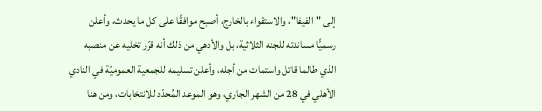إلى "الفيفا"، والاستقواء بالخارج، أصبح موافقًا على كل ما يحدث، وأعلن رسميًّا مساندته للجنه الثلاثية، بل والأدهي من ذلك أنه قرّر تخليه عن منصبه الذي طالما قاتل واستمات من أجله، وأعلن تسليمه للجمعية العموميّة في النادي الأهلي في 28 من الشهر الجاري، وهو الموعد المُحدّد للانتخابات، ومن هنا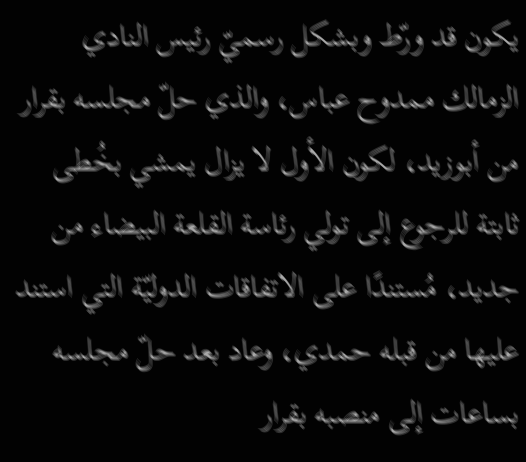يكون قد ورّط وبشكل رسميّ رئيس النادي الزمالك ممدوح عباس، والذي حلّ مجلسه بقرار من أبوزيد، لكون الأول لا يزال يمشي بخُطى ثابتة للرجوع إلى تولي رئاسة القلعة البيضاء من جديد، مُستندًا على الاتفاقات الدوليّة التي استند عليها من قبله حمدي، وعاد بعد حلّ مجلسه بساعات إلى منصبه بقرار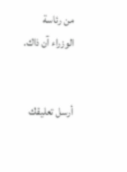من رئاسة الوزراء آن ذاك.


أرسل تعليقك